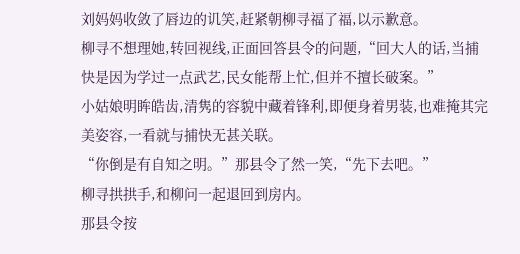刘妈妈收敛了唇边的讥笑,赶紧朝柳寻福了福,以示歉意。
柳寻不想理她,转回视线,正面回答县令的问题,“回大人的话,当捕快是因为学过一点武艺,民女能帮上忙,但并不擅长破案。”
小姑娘明眸皓齿,清隽的容貌中藏着锋利,即便身着男装,也难掩其完美姿容,一看就与捕快无甚关联。
“你倒是有自知之明。”那县令了然一笑,“先下去吧。”
柳寻拱拱手,和柳问一起退回到房内。
那县令按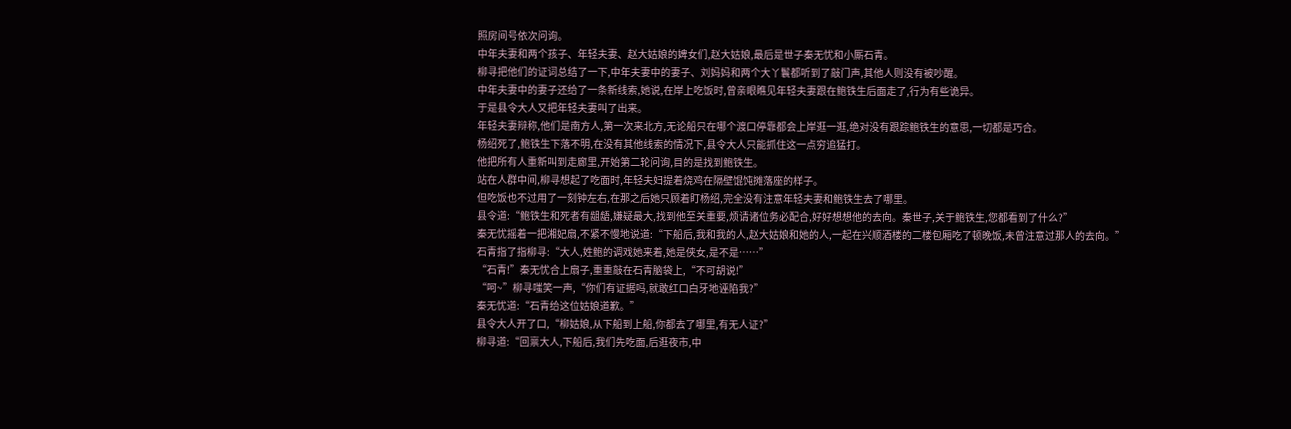照房间号依次问询。
中年夫妻和两个孩子、年轻夫妻、赵大姑娘的婢女们,赵大姑娘,最后是世子秦无忧和小厮石青。
柳寻把他们的证词总结了一下,中年夫妻中的妻子、刘妈妈和两个大丫鬟都听到了敲门声,其他人则没有被吵醒。
中年夫妻中的妻子还给了一条新线索,她说,在岸上吃饭时,曾亲眼瞧见年轻夫妻跟在鲍铁生后面走了,行为有些诡异。
于是县令大人又把年轻夫妻叫了出来。
年轻夫妻辩称,他们是南方人,第一次来北方,无论船只在哪个渡口停靠都会上岸逛一逛,绝对没有跟踪鲍铁生的意思,一切都是巧合。
杨绍死了,鲍铁生下落不明,在没有其他线索的情况下,县令大人只能抓住这一点穷追猛打。
他把所有人重新叫到走廊里,开始第二轮问询,目的是找到鲍铁生。
站在人群中间,柳寻想起了吃面时,年轻夫妇提着烧鸡在隔壁馄饨摊落座的样子。
但吃饭也不过用了一刻钟左右,在那之后她只顾着盯杨绍,完全没有注意年轻夫妻和鲍铁生去了哪里。
县令道:“鲍铁生和死者有龃龉,嫌疑最大,找到他至关重要,烦请诸位务必配合,好好想想他的去向。秦世子,关于鲍铁生,您都看到了什么?”
秦无忧摇着一把湘妃扇,不紧不慢地说道:“下船后,我和我的人,赵大姑娘和她的人,一起在兴顺酒楼的二楼包厢吃了顿晚饭,未曾注意过那人的去向。”
石青指了指柳寻:“大人,姓鲍的调戏她来着,她是侠女,是不是……”
“石青!”秦无忧合上扇子,重重敲在石青脑袋上,“不可胡说!”
“呵~”柳寻嗤笑一声,“你们有证据吗,就敢红口白牙地诬陷我?”
秦无忧道:“石青给这位姑娘道歉。”
县令大人开了口,“柳姑娘,从下船到上船,你都去了哪里,有无人证?”
柳寻道:“回禀大人,下船后,我们先吃面,后逛夜市,中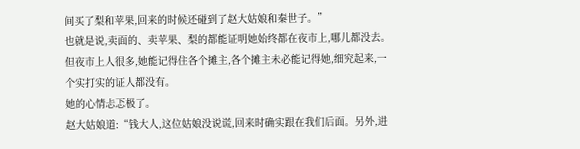间买了梨和苹果,回来的时候还碰到了赵大姑娘和秦世子。”
也就是说,卖面的、卖苹果、梨的都能证明她始终都在夜市上,哪儿都没去。
但夜市上人很多,她能记得住各个摊主,各个摊主未必能记得她,细究起来,一个实打实的证人都没有。
她的心情忐忑极了。
赵大姑娘道:“钱大人,这位姑娘没说谎,回来时确实跟在我们后面。另外,进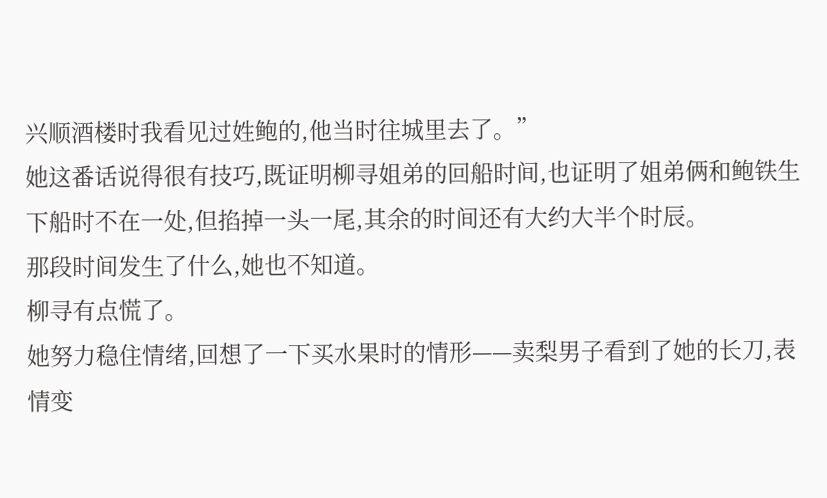兴顺酒楼时我看见过姓鲍的,他当时往城里去了。”
她这番话说得很有技巧,既证明柳寻姐弟的回船时间,也证明了姐弟俩和鲍铁生下船时不在一处,但掐掉一头一尾,其余的时间还有大约大半个时辰。
那段时间发生了什么,她也不知道。
柳寻有点慌了。
她努力稳住情绪,回想了一下买水果时的情形——卖梨男子看到了她的长刀,表情变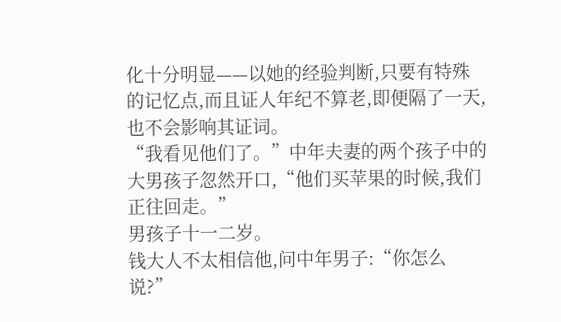化十分明显——以她的经验判断,只要有特殊的记忆点,而且证人年纪不算老,即便隔了一天,也不会影响其证词。
“我看见他们了。”中年夫妻的两个孩子中的大男孩子忽然开口,“他们买苹果的时候,我们正往回走。”
男孩子十一二岁。
钱大人不太相信他,问中年男子:“你怎么说?”